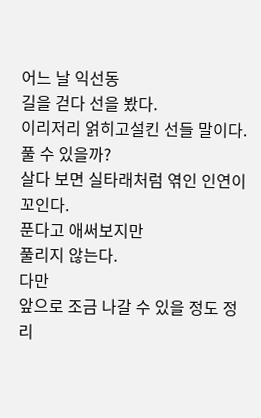어느 날 익선동
길을 걷다 선을 봤다.
이리저리 얽히고설킨 선들 말이다.
풀 수 있을까?
살다 보면 실타래처럼 엮인 인연이 꼬인다.
푼다고 애써보지만
풀리지 않는다.
다만
앞으로 조금 나갈 수 있을 정도 정리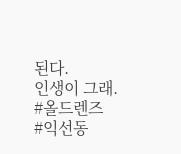된다.
인생이 그래.
#올드렌즈
#익선동